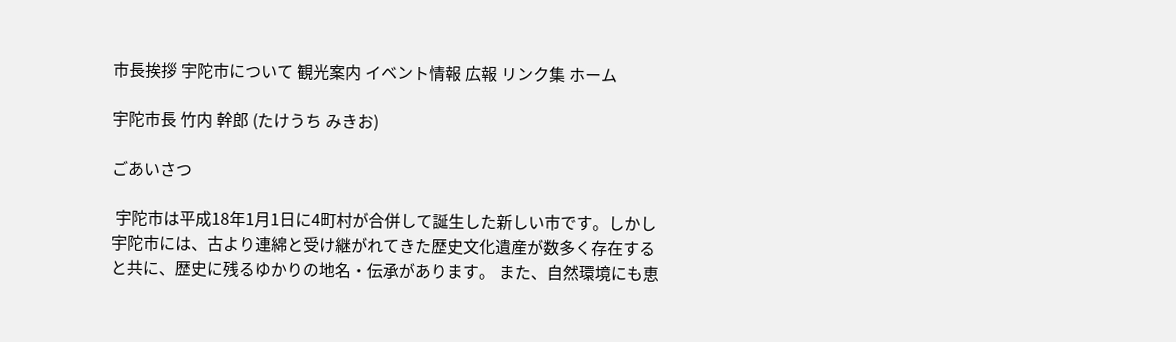市長挨拶 宇陀市について 観光案内 イベント情報 広報 リンク集 ホーム

宇陀市長 竹内 幹郎 (たけうち みきお)

ごあいさつ

 宇陀市は平成18年1月1日に4町村が合併して誕生した新しい市です。しかし宇陀市には、古より連綿と受け継がれてきた歴史文化遺産が数多く存在すると共に、歴史に残るゆかりの地名・伝承があります。 また、自然環境にも恵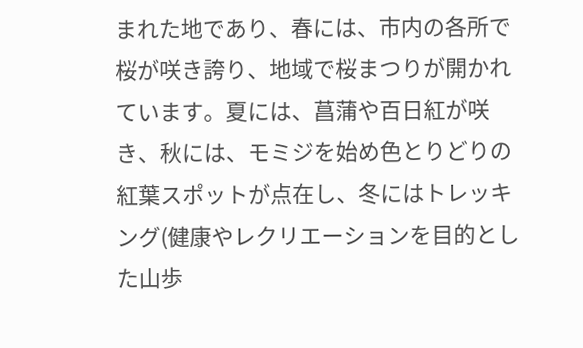まれた地であり、春には、市内の各所で桜が咲き誇り、地域で桜まつりが開かれています。夏には、菖蒲や百日紅が咲き、秋には、モミジを始め色とりどりの紅葉スポットが点在し、冬にはトレッキング(健康やレクリエーションを目的とした山歩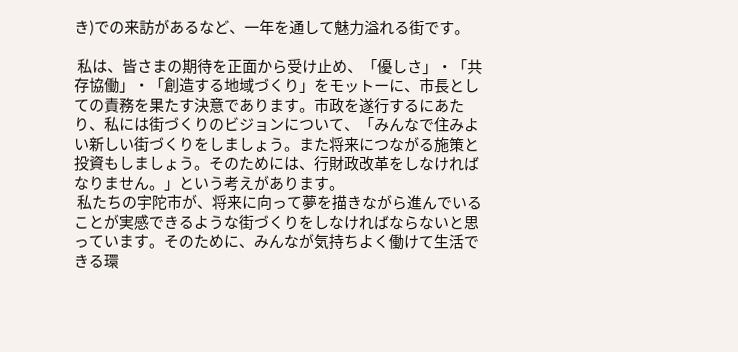き)での来訪があるなど、一年を通して魅力溢れる街です。

 私は、皆さまの期待を正面から受け止め、「優しさ」・「共存協働」・「創造する地域づくり」をモットーに、市長としての責務を果たす決意であります。市政を遂行するにあたり、私には街づくりのビジョンについて、「みんなで住みよい新しい街づくりをしましょう。また将来につながる施策と投資もしましょう。そのためには、行財政改革をしなければなりません。」という考えがあります。
 私たちの宇陀市が、将来に向って夢を描きながら進んでいることが実感できるような街づくりをしなければならないと思っています。そのために、みんなが気持ちよく働けて生活できる環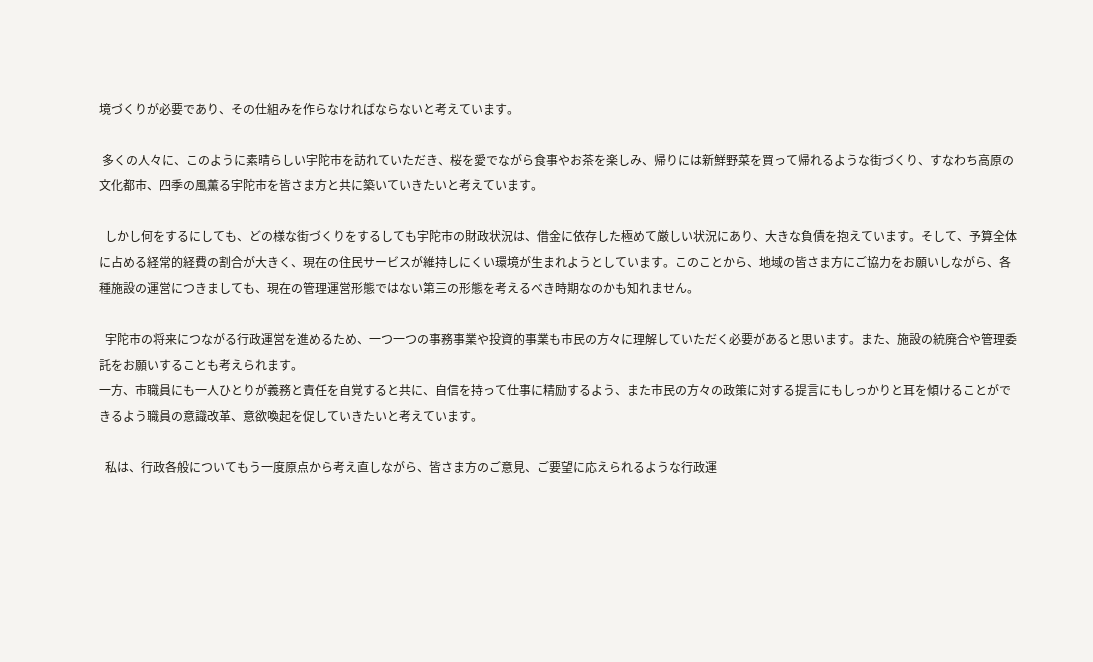境づくりが必要であり、その仕組みを作らなければならないと考えています。

 多くの人々に、このように素晴らしい宇陀市を訪れていただき、桜を愛でながら食事やお茶を楽しみ、帰りには新鮮野菜を買って帰れるような街づくり、すなわち高原の文化都市、四季の風薫る宇陀市を皆さま方と共に築いていきたいと考えています。

  しかし何をするにしても、どの様な街づくりをするしても宇陀市の財政状況は、借金に依存した極めて厳しい状況にあり、大きな負債を抱えています。そして、予算全体に占める経常的経費の割合が大きく、現在の住民サービスが維持しにくい環境が生まれようとしています。このことから、地域の皆さま方にご協力をお願いしながら、各種施設の運営につきましても、現在の管理運営形態ではない第三の形態を考えるべき時期なのかも知れません。

  宇陀市の将来につながる行政運営を進めるため、一つ一つの事務事業や投資的事業も市民の方々に理解していただく必要があると思います。また、施設の統廃合や管理委託をお願いすることも考えられます。
一方、市職員にも一人ひとりが義務と責任を自覚すると共に、自信を持って仕事に精励するよう、また市民の方々の政策に対する提言にもしっかりと耳を傾けることができるよう職員の意識改革、意欲喚起を促していきたいと考えています。

  私は、行政各般についてもう一度原点から考え直しながら、皆さま方のご意見、ご要望に応えられるような行政運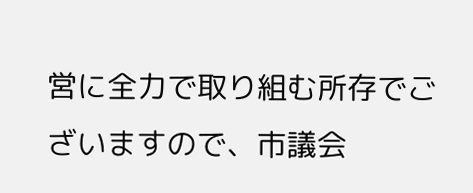営に全力で取り組む所存でございますので、市議会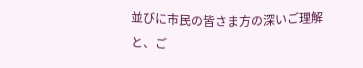並びに市民の皆さま方の深いご理解と、ご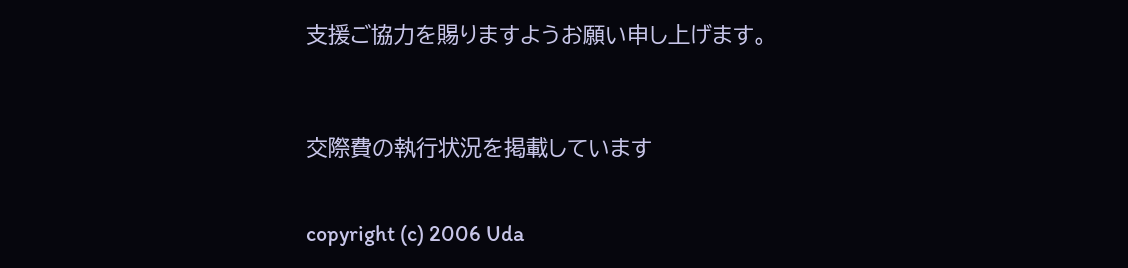支援ご協力を賜りますようお願い申し上げます。



交際費の執行状況を掲載しています


copyright (c) 2006 Uda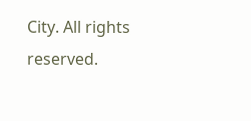City. All rights reserved.